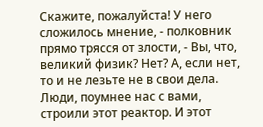Скажите, пожалуйста! У него сложилось мнение, - полковник прямо трясся от злости, - Вы, что, великий физик? Нет? А, если нет, то и не лезьте не в свои дела. Люди, поумнее нас с вами, строили этот реактор. И этот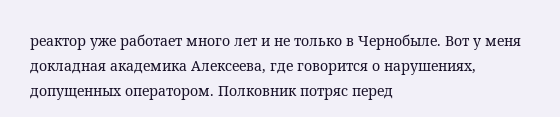реактор уже работает много лет и не только в Чернобыле. Вот у меня докладная академика Алексеева, где говорится о нарушениях, допущенных оператором. Полковник потряс перед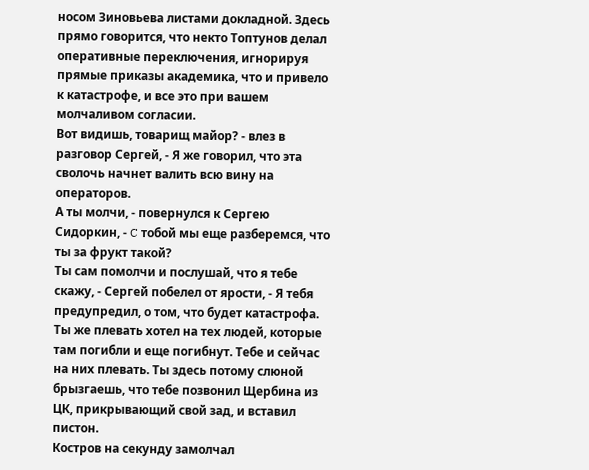носом Зиновьева листами докладной. Здесь прямо говорится, что некто Топтунов делал оперативные переключения, игнорируя прямые приказы академика, что и привело к катастрофе, и все это при вашем молчаливом согласии.
Вот видишь, товарищ майор? - влез в разговор Сергей, - Я же говорил, что эта сволочь начнет валить всю вину на операторов.
А ты молчи, - повернулся к Сергею Сидоркин, - C тобой мы еще разберемся, что ты за фрукт такой?
Ты сам помолчи и послушай, что я тебе скажу, - Сергей побелел от ярости, - Я тебя предупредил, о том, что будет катастрофа. Ты же плевать хотел на тех людей, которые там погибли и еще погибнут. Тебе и сейчас на них плевать. Ты здесь потому слюной брызгаешь, что тебе позвонил Щербина из ЦК, прикрывающий свой зад, и вставил пистон.
Костров на секунду замолчал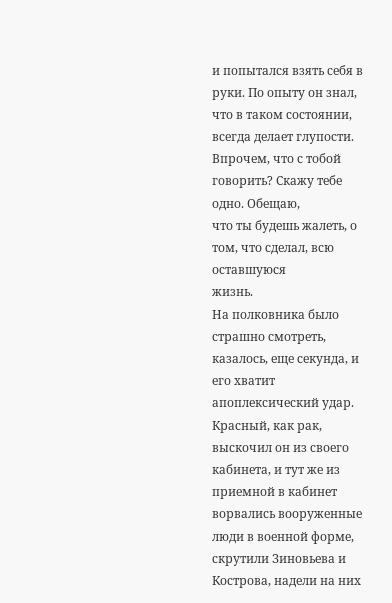и попытался взять себя в руки. По опыту он знал, что в таком состоянии, всегда делает глупости.
Впрочем, что с тобой говорить? Скажу тебе одно. Обещаю,
что ты будешь жалеть, о том, что сделал, всю оставшуюся
жизнь.
На полковника было страшно смотреть, казалось, еще секунда, и его хватит апоплексический удар. Красный, как рак, выскочил он из своего кабинета, и тут же из приемной в кабинет ворвались вооруженные люди в военной форме, скрутили Зиновьева и Кострова, надели на них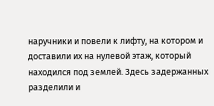наручники и повели к лифту, на котором и доставили их на нулевой этаж, который находился под землей. Здесь задержанных разделили и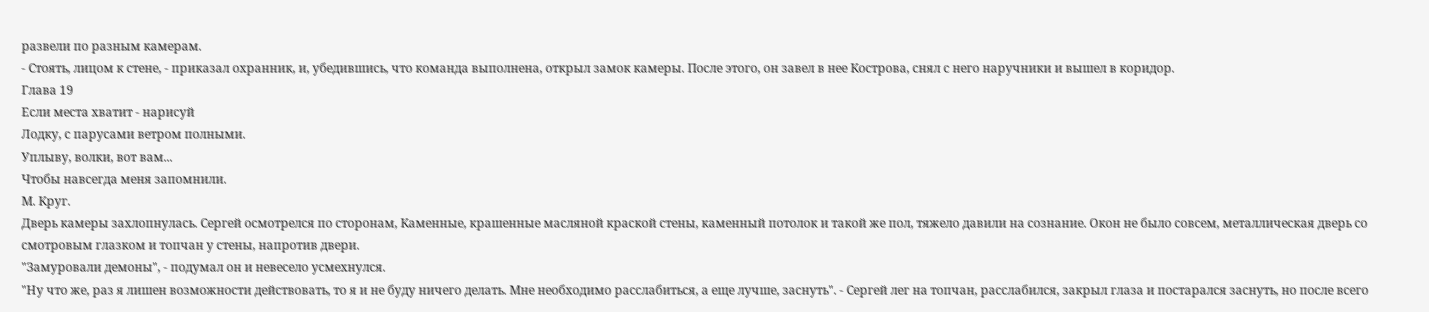развели по разным камерам.
- Стоять, лицом к стене, - приказал охранник, и, убедившись, что команда выполнена, открыл замок камеры. После этого, он завел в нее Кострова, снял с него наручники и вышел в коридор.
Глава 19
Если места хватит - нарисуй
Лодку, с парусами ветром полными.
Уплыву, волки, вот вам...
Чтобы навсегда меня запомнили.
М. Круг.
Дверь камеры захлопнулась. Сергей осмотрелся по сторонам, Каменные, крашенные масляной краской стены, каменный потолок и такой же пол, тяжело давили на сознание. Окон не было совсем, металлическая дверь со смотровым глазком и топчан у стены, напротив двери.
"Замуровали демоны", - подумал он и невесело усмехнулся.
"Ну что же, раз я лишен возможности действовать, то я и не буду ничего делать. Мне необходимо расслабиться, а еще лучше, заснуть". - Сергей лег на топчан, расслабился, закрыл глаза и постарался заснуть, но после всего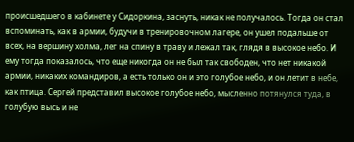происшедшего в кабинете у Сидоркина, заснуть, никак не получалось. Тогда он стал вспоминать, как в армии, будучи в тренировочном лагере, он ушел подальше от всех, на вершину холма, лег на спину в траву и лежал так, глядя в высокое небо. И ему тогда показалось, что еще никогда он не был так свободен, что нет никакой армии, никаких командиров, а есть только он и это голубое небо, и он летит в небе, как птица. Сергей представил высокое голубое небо, мысленно потянулся туда, в голубую высь и не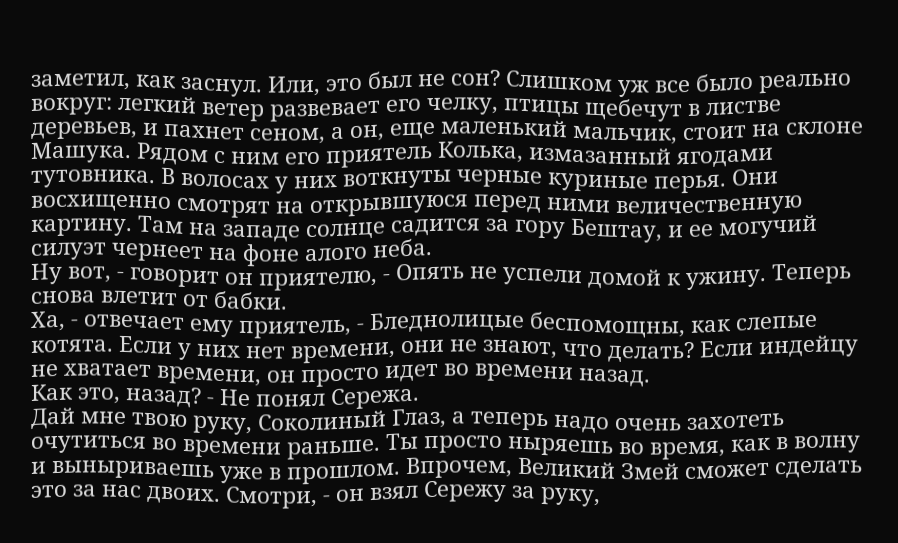заметил, как заснул. Или, это был не сон? Слишком уж все было реально вокруг: легкий ветер развевает его челку, птицы щебечут в листве деревьев, и пахнет сеном, а он, еще маленький мальчик, стоит на склоне Машука. Рядом с ним его приятель Колька, измазанный ягодами тутовника. В волосах у них воткнуты черные куриные перья. Они восхищенно смотрят на открывшуюся перед ними величественную картину. Там на западе солнце садится за гору Бештау, и ее могучий силуэт чернеет на фоне алого неба.
Ну вот, - говорит он приятелю, - Опять не успели домой к ужину. Теперь снова влетит от бабки.
Ха, - отвечает ему приятель, - Бледнолицые беспомощны, как слепые котята. Если у них нет времени, они не знают, что делать? Если индейцу не хватает времени, он просто идет во времени назад.
Как это, назад? - Не понял Сережа.
Дай мне твою руку, Соколиный Глаз, а теперь надо очень захотеть очутиться во времени раньше. Ты просто ныряешь во время, как в волну и выныриваешь уже в прошлом. Впрочем, Великий Змей сможет сделать это за нас двоих. Смотри, - он взял Сережу за руку,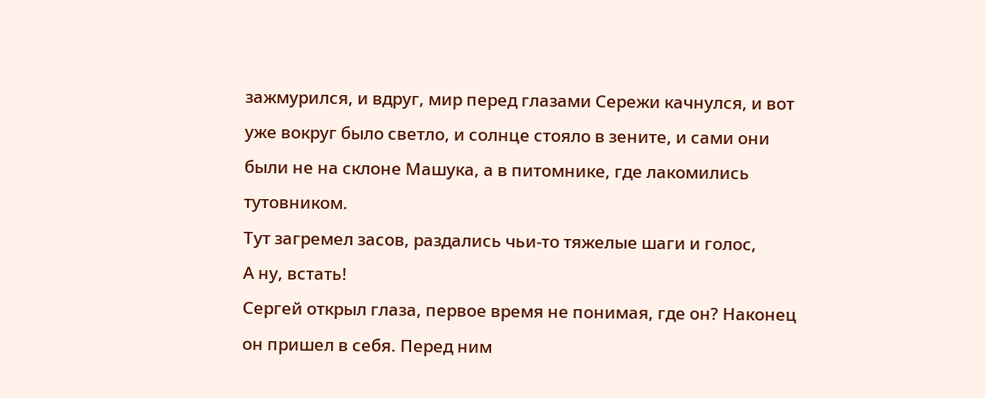зажмурился, и вдруг, мир перед глазами Сережи качнулся, и вот уже вокруг было светло, и солнце стояло в зените, и сами они были не на склоне Машука, а в питомнике, где лакомились тутовником.
Тут загремел засов, раздались чьи-то тяжелые шаги и голос,
А ну, встать!
Сергей открыл глаза, первое время не понимая, где он? Наконец он пришел в себя. Перед ним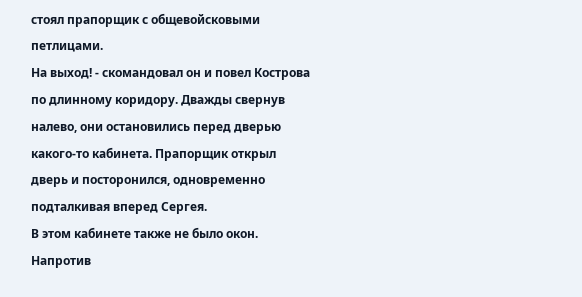стоял прапорщик с общевойсковыми петлицами.
На выход! - скомандовал он и повел Кострова по длинному коридору. Дважды свернув налево, они остановились перед дверью какого-то кабинета. Прапорщик открыл дверь и посторонился, одновременно подталкивая вперед Сергея.
В этом кабинете также не было окон. Напротив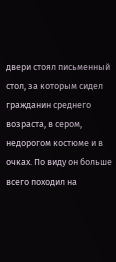двери стоял письменный стол, за которым сидел гражданин среднего возраста, в сером, недорогом костюме и в очках. По виду он больше всего походил на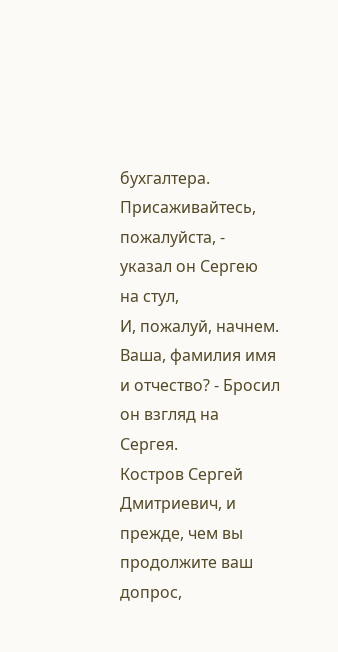бухгалтера.
Присаживайтесь, пожалуйста, - указал он Сергею на стул,
И, пожалуй, начнем.
Ваша, фамилия имя и отчество? - Бросил он взгляд на Сергея.
Костров Сергей Дмитриевич, и прежде, чем вы продолжите ваш допрос,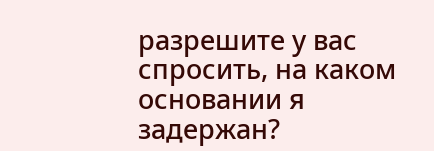разрешите у вас спросить, на каком основании я задержан?